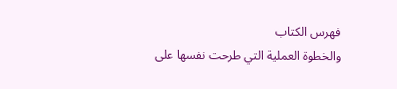فهرس الكتاب
والخطوة العملية التي طرحت نفسها على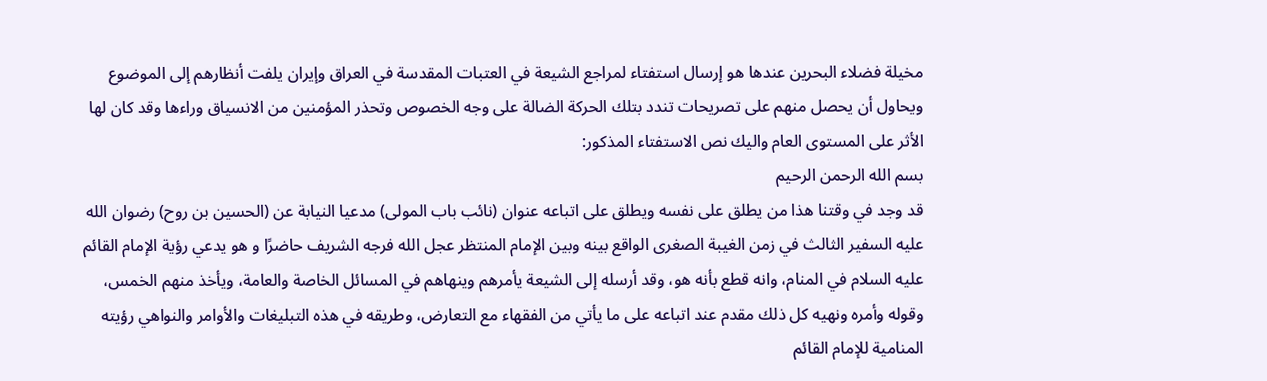مخيلة فضلاء البحرين عندها هو إرسال استفتاء لمراجع الشيعة في العتبات المقدسة في العراق وإيران يلفت أنظارهم إلى الموضوع ويحاول أن يحصل منهم على تصريحات تندد بتلك الحركة الضالة على وجه الخصوص وتحذر المؤمنين من الانسياق وراءها وقد كان لها الأثر على المستوى العام واليك نص الاستفتاء المذكور:
بسم الله الرحمن الرحيم
قد وجد في وقتنا هذا من يطلق على نفسه ويطلق على اتباعه عنوان (نائب باب المولى) مدعيا النيابة عن (الحسين بن روح) رضوان الله عليه السفير الثالث في زمن الغيبة الصغرى الواقع بينه وبين الإمام المنتظر عجل الله فرجه الشريف حاضرًا و هو يدعي رؤية الإمام القائم عليه السلام في المنام، وانه قطع بأنه هو، وقد أرسله إلى الشيعة يأمرهم وينهاهم في المسائل الخاصة والعامة، ويأخذ منهم الخمس، وقوله وأمره ونهيه كل ذلك مقدم عند اتباعه على ما يأتي من الفقهاء مع التعارض، وطريقه في هذه التبليغات والأوامر والنواهي رؤيته المنامية للإمام القائم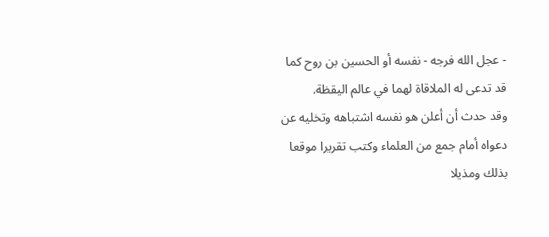- عجل الله فرجه - نفسه أو الحسين بن روح كما قد تدعى له الملاقاة لهما في عالم اليقظة.
وقد حدث أن أعلن هو نفسه اشتباهه وتخليه عن دعواه أمام جمع من العلماء وكتب تقريرا موقعا بذلك ومذيلا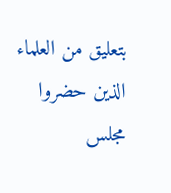بتعليق من العلماء الذين حضروا مجلس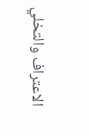الاعتراف والتخلي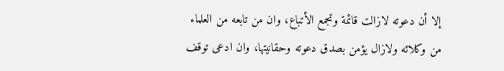إلا أن دعوته لازالت قائمة وتجمع الأتباع، وان من تابعه من العلماء من وكلائه ولازال يؤمن بصدق دعوته وحقانيتها، وان ادعى توقف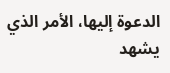الدعوة إليها، الأمر الذي يشهد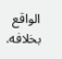الواقع بخلافه.